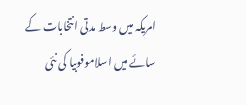امریکہ میں وسط مدتی انتخابات کے سائے میں اسلاموفوبیا کی نئی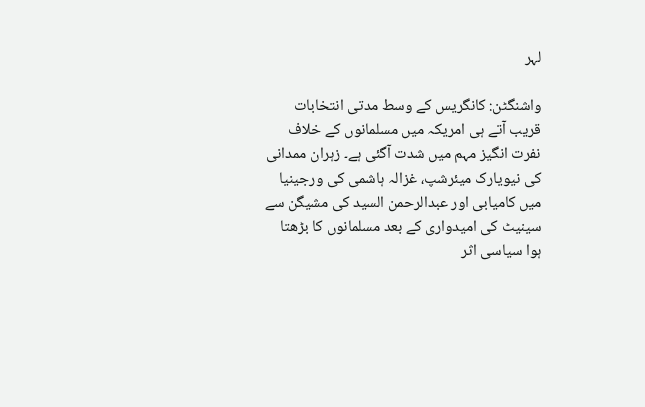لہر

واشنگٹن: کانگریس کے وسط مدتی انتخابات قریب آتے ہی امریکہ میں مسلمانوں کے خلاف نفرت انگیز مہم میں شدت آگئی ہے۔ زہران ممدانی کی نیویارک میئرشپ، غزالہ ہاشمی کی ورجینیا میں کامیابی اور عبدالرحمن السید کی مشیگن سے سینیٹ کی امیدواری کے بعد مسلمانوں کا بڑھتا ہوا سیاسی اثر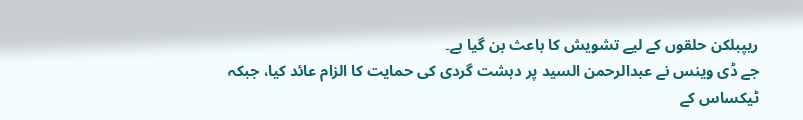ریپبلکن حلقوں کے لیے تشویش کا باعث بن گیا ہے۔
جے ڈی وینس نے عبدالرحمن السید پر دہشت گردی کی حمایت کا الزام عائد کیا، جبکہ ٹیکساس کے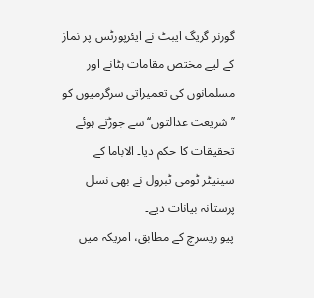گورنر گریگ ایبٹ نے ایئرپورٹس پر نماز کے لیے مختص مقامات ہٹانے اور مسلمانوں کی تعمیراتی سرگرمیوں کو ’’شریعت عدالتوں‘‘ سے جوڑتے ہوئے تحقیقات کا حکم دیا۔ الاباما کے سینیٹر ٹومی ٹبرول نے بھی نسل پرستانہ بیانات دیے۔
پیو ریسرچ کے مطابق، امریکہ میں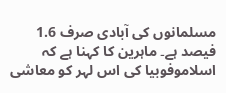مسلمانوں کی آبادی صرف 1.6 فیصد ہے۔ ماہرین کا کہنا ہے کہ اسلاموفوبیا کی اس لہر کو معاشی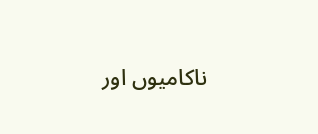ناکامیوں اور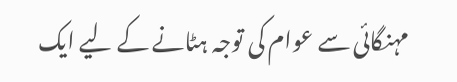مہنگائی سے عوام کی توجہ ہٹانے کے لیے ایک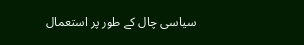سیاسی چال کے طور پر استعمال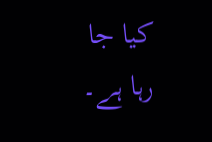کیا جا رہا ہے۔